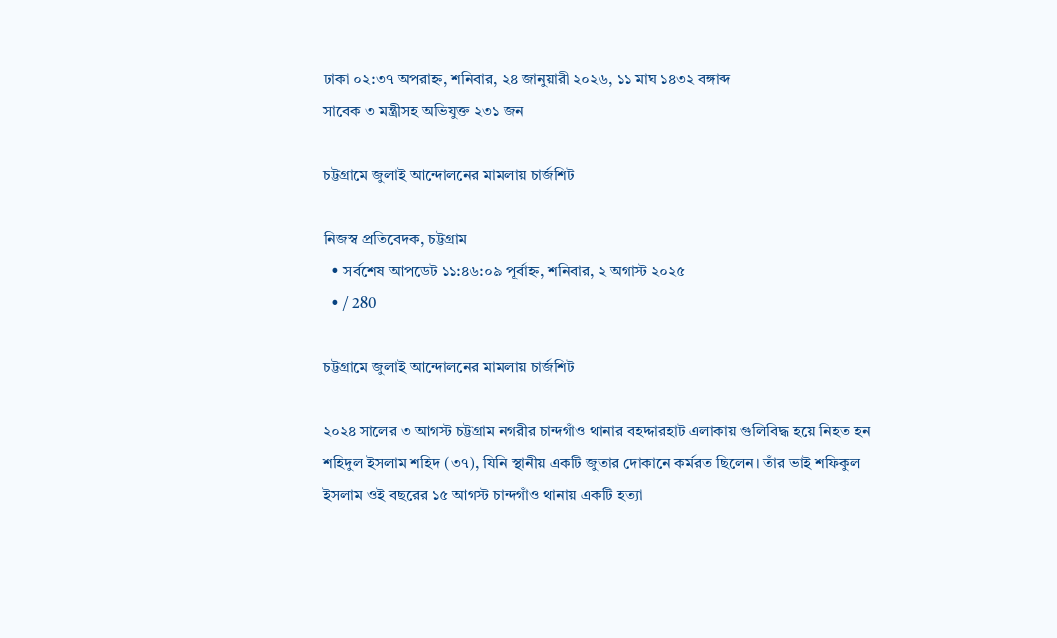ঢাকা ০২:৩৭ অপরাহ্ন, শনিবার, ২৪ জানুয়ারী ২০২৬, ১১ মাঘ ১৪৩২ বঙ্গাব্দ
সাবেক ৩ মন্ত্রীসহ অভিযুক্ত ২৩১ জন

চট্টগ্রামে জুলাই আন্দোলনের মামলায় চার্জশিট

নিজস্ব প্রতিবেদক, চট্টগ্রাম
  • সর্বশেষ আপডেট ১১:৪৬:০৯ পূর্বাহ্ন, শনিবার, ২ অগাস্ট ২০২৫
  • / 280

চট্টগ্রামে জুলাই আন্দোলনের মামলায় চার্জশিট

২০২৪ সালের ৩ আগস্ট চট্টগ্রাম নগরীর চান্দগাঁও থানার বহদ্দারহাট এলাকায় গুলিবিদ্ধ হয়ে নিহত হন শহিদুল ইসলাম শহিদ (৩৭), যিনি স্থানীয় একটি জুতার দোকানে কর্মরত ছিলেন। তাঁর ভাই শফিকুল ইসলাম ওই বছরের ১৫ আগস্ট চান্দগাঁও থানায় একটি হত্যা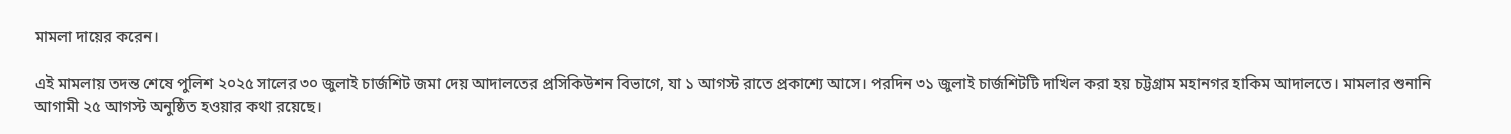মামলা দায়ের করেন।

এই মামলায় তদন্ত শেষে পুলিশ ২০২৫ সালের ৩০ জুলাই চার্জশিট জমা দেয় আদালতের প্রসিকিউশন বিভাগে, যা ১ আগস্ট রাতে প্রকাশ্যে আসে। পরদিন ৩১ জুলাই চার্জশিটটি দাখিল করা হয় চট্টগ্রাম মহানগর হাকিম আদালতে। মামলার শুনানি আগামী ২৫ আগস্ট অনুষ্ঠিত হওয়ার কথা রয়েছে।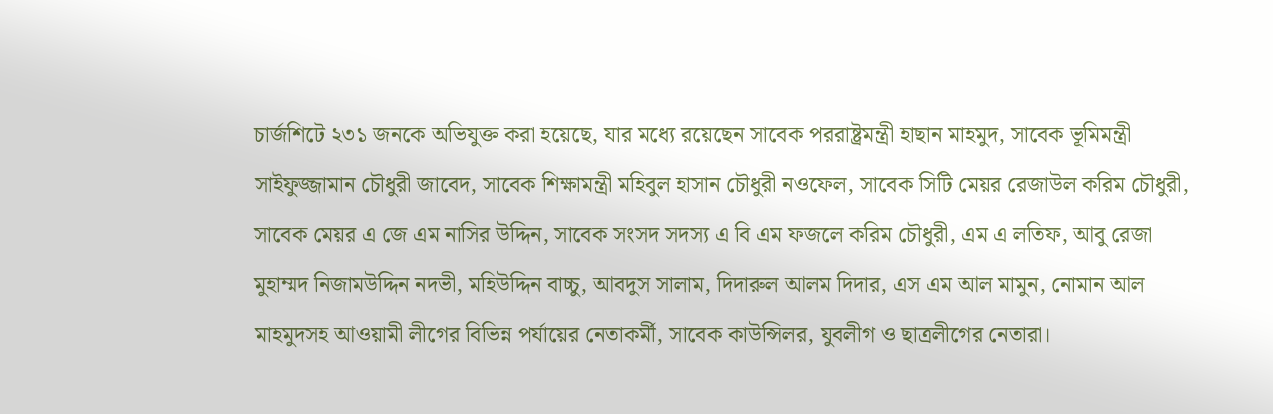চার্জশিটে ২৩১ জনকে অভিযুক্ত করা হয়েছে, যার মধ্যে রয়েছেন সাবেক পররাষ্ট্রমন্ত্রী হাছান মাহমুদ, সাবেক ভূমিমন্ত্রী সাইফুজ্জামান চৌধুরী জাবেদ, সাবেক শিক্ষামন্ত্রী মহিবুল হাসান চৌধুরী নওফেল, সাবেক সিটি মেয়র রেজাউল করিম চৌধুরী, সাবেক মেয়র এ জে এম নাসির উদ্দিন, সাবেক সংসদ সদস্য এ বি এম ফজলে করিম চৌধুরী, এম এ লতিফ, আবু রেজা মুহাম্মদ নিজামউদ্দিন নদভী, মহিউদ্দিন বাচ্চু, আবদুস সালাম, দিদারুল আলম দিদার, এস এম আল মামুন, নোমান আল মাহমুদসহ আওয়ামী লীগের বিভিন্ন পর্যায়ের নেতাকর্মী, সাবেক কাউন্সিলর, যুবলীগ ও ছাত্রলীগের নেতারা।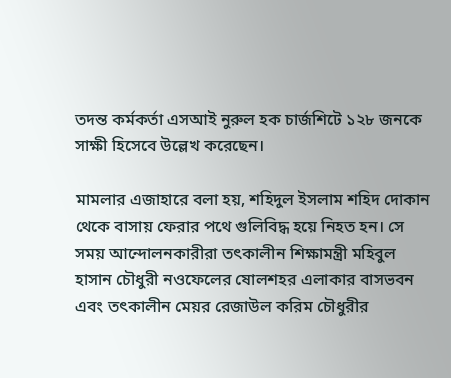তদন্ত কর্মকর্তা এসআই নুরুল হক চার্জশিটে ১২৮ জনকে সাক্ষী হিসেবে উল্লেখ করেছেন।

মামলার এজাহারে বলা হয়, শহিদুল ইসলাম শহিদ দোকান থেকে বাসায় ফেরার পথে গুলিবিদ্ধ হয়ে নিহত হন। সে সময় আন্দোলনকারীরা তৎকালীন শিক্ষামন্ত্রী মহিবুল হাসান চৌধুরী নওফেলের ষোলশহর এলাকার বাসভবন এবং তৎকালীন মেয়র রেজাউল করিম চৌধুরীর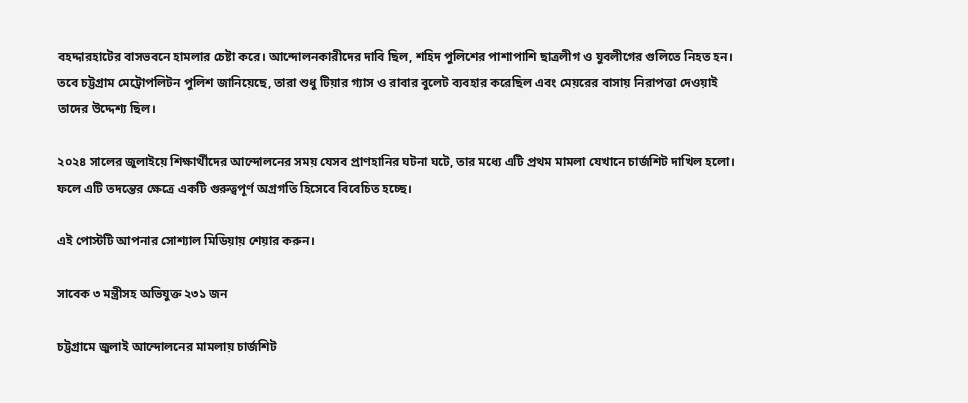বহদ্দারহাটের বাসভবনে হামলার চেষ্টা করে। আন্দোলনকারীদের দাবি ছিল, শহিদ পুলিশের পাশাপাশি ছাত্রলীগ ও যুবলীগের গুলিতে নিহত হন। তবে চট্টগ্রাম মেট্রোপলিটন পুলিশ জানিয়েছে, তারা শুধু টিয়ার গ্যাস ও রাবার বুলেট ব্যবহার করেছিল এবং মেয়রের বাসায় নিরাপত্তা দেওয়াই তাদের উদ্দেশ্য ছিল।

২০২৪ সালের জুলাইয়ে শিক্ষার্থীদের আন্দোলনের সময় যেসব প্রাণহানির ঘটনা ঘটে, তার মধ্যে এটি প্রথম মামলা যেখানে চার্জশিট দাখিল হলো। ফলে এটি তদন্তের ক্ষেত্রে একটি গুরুত্বপূর্ণ অগ্রগতি হিসেবে বিবেচিত হচ্ছে।

এই পোস্টটি আপনার সোশ্যাল মিডিয়ায় শেয়ার করুন।

সাবেক ৩ মন্ত্রীসহ অভিযুক্ত ২৩১ জন

চট্টগ্রামে জুলাই আন্দোলনের মামলায় চার্জশিট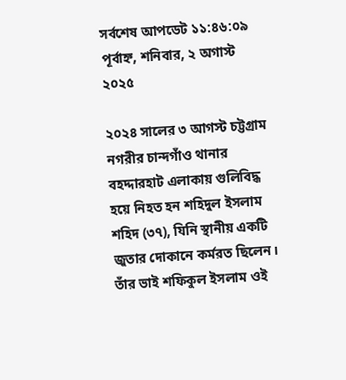সর্বশেষ আপডেট ১১:৪৬:০৯ পূর্বাহ্ন, শনিবার, ২ অগাস্ট ২০২৫

২০২৪ সালের ৩ আগস্ট চট্টগ্রাম নগরীর চান্দগাঁও থানার বহদ্দারহাট এলাকায় গুলিবিদ্ধ হয়ে নিহত হন শহিদুল ইসলাম শহিদ (৩৭), যিনি স্থানীয় একটি জুতার দোকানে কর্মরত ছিলেন। তাঁর ভাই শফিকুল ইসলাম ওই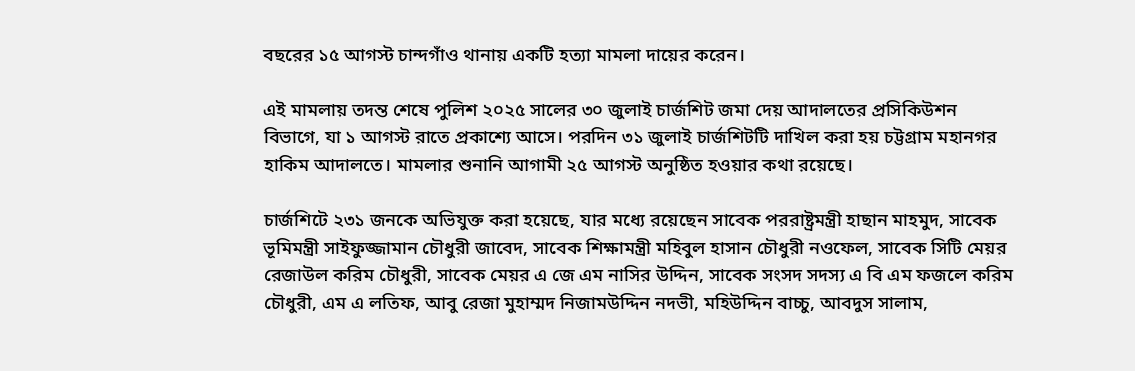বছরের ১৫ আগস্ট চান্দগাঁও থানায় একটি হত্যা মামলা দায়ের করেন।

এই মামলায় তদন্ত শেষে পুলিশ ২০২৫ সালের ৩০ জুলাই চার্জশিট জমা দেয় আদালতের প্রসিকিউশন বিভাগে, যা ১ আগস্ট রাতে প্রকাশ্যে আসে। পরদিন ৩১ জুলাই চার্জশিটটি দাখিল করা হয় চট্টগ্রাম মহানগর হাকিম আদালতে। মামলার শুনানি আগামী ২৫ আগস্ট অনুষ্ঠিত হওয়ার কথা রয়েছে।

চার্জশিটে ২৩১ জনকে অভিযুক্ত করা হয়েছে, যার মধ্যে রয়েছেন সাবেক পররাষ্ট্রমন্ত্রী হাছান মাহমুদ, সাবেক ভূমিমন্ত্রী সাইফুজ্জামান চৌধুরী জাবেদ, সাবেক শিক্ষামন্ত্রী মহিবুল হাসান চৌধুরী নওফেল, সাবেক সিটি মেয়র রেজাউল করিম চৌধুরী, সাবেক মেয়র এ জে এম নাসির উদ্দিন, সাবেক সংসদ সদস্য এ বি এম ফজলে করিম চৌধুরী, এম এ লতিফ, আবু রেজা মুহাম্মদ নিজামউদ্দিন নদভী, মহিউদ্দিন বাচ্চু, আবদুস সালাম,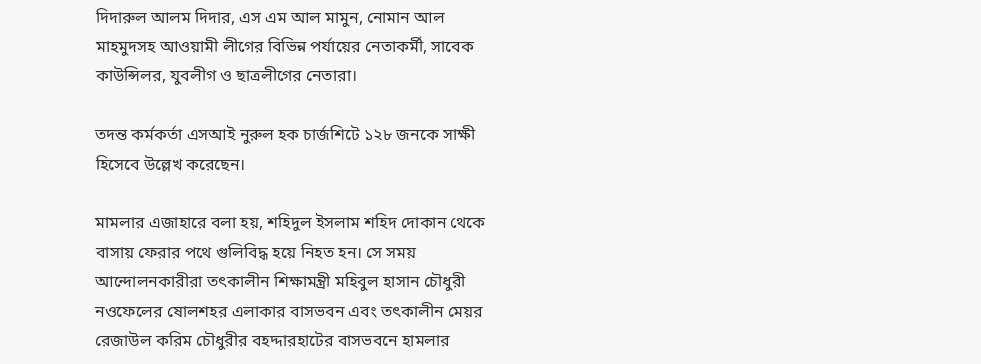দিদারুল আলম দিদার, এস এম আল মামুন, নোমান আল মাহমুদসহ আওয়ামী লীগের বিভিন্ন পর্যায়ের নেতাকর্মী, সাবেক কাউন্সিলর, যুবলীগ ও ছাত্রলীগের নেতারা।

তদন্ত কর্মকর্তা এসআই নুরুল হক চার্জশিটে ১২৮ জনকে সাক্ষী হিসেবে উল্লেখ করেছেন।

মামলার এজাহারে বলা হয়, শহিদুল ইসলাম শহিদ দোকান থেকে বাসায় ফেরার পথে গুলিবিদ্ধ হয়ে নিহত হন। সে সময় আন্দোলনকারীরা তৎকালীন শিক্ষামন্ত্রী মহিবুল হাসান চৌধুরী নওফেলের ষোলশহর এলাকার বাসভবন এবং তৎকালীন মেয়র রেজাউল করিম চৌধুরীর বহদ্দারহাটের বাসভবনে হামলার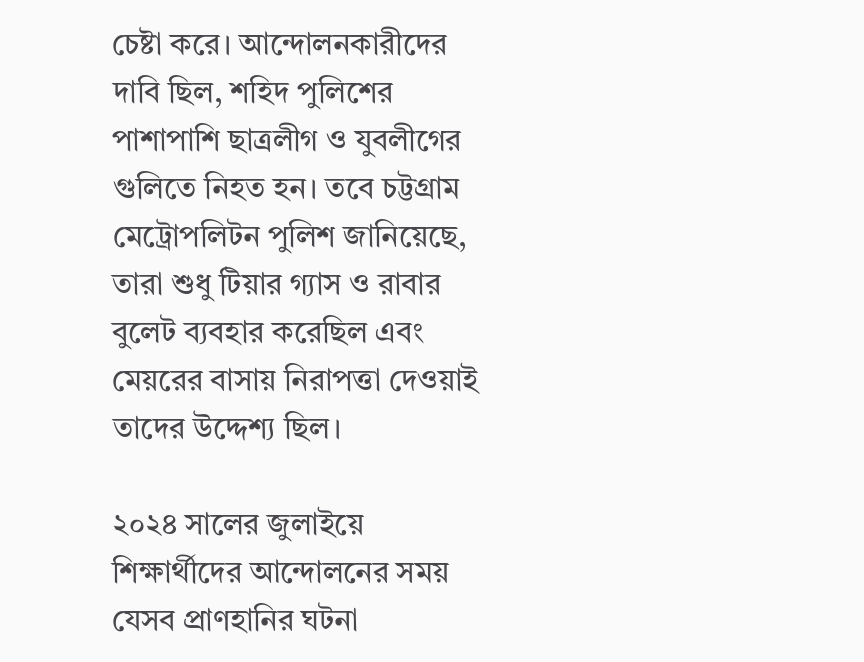চেষ্টা করে। আন্দোলনকারীদের দাবি ছিল, শহিদ পুলিশের পাশাপাশি ছাত্রলীগ ও যুবলীগের গুলিতে নিহত হন। তবে চট্টগ্রাম মেট্রোপলিটন পুলিশ জানিয়েছে, তারা শুধু টিয়ার গ্যাস ও রাবার বুলেট ব্যবহার করেছিল এবং মেয়রের বাসায় নিরাপত্তা দেওয়াই তাদের উদ্দেশ্য ছিল।

২০২৪ সালের জুলাইয়ে শিক্ষার্থীদের আন্দোলনের সময় যেসব প্রাণহানির ঘটনা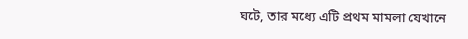ঘটে, তার মধ্যে এটি প্রথম মামলা যেখানে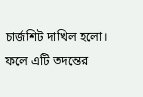চার্জশিট দাখিল হলো। ফলে এটি তদন্তের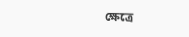ক্ষেত্রে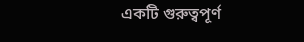একটি গুরুত্বপূর্ণ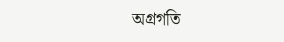অগ্রগতি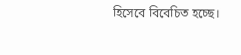হিসেবে বিবেচিত হচ্ছে।